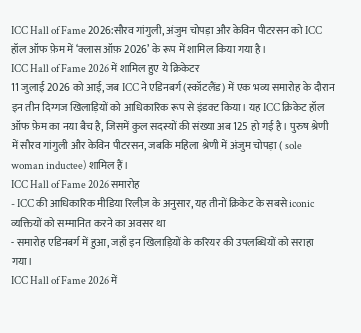ICC Hall of Fame 2026:सौरव गांगुली, अंजुम चोपड़ा और केविन पीटरसन को ICC हॉल ऑफ फ़ेम में ‘क्लास ऑफ़ 2026’ के रूप में शामिल किया गया है।
ICC Hall of Fame 2026 में शामिल हुए ये क्रिकेटर
11 जुलाई 2026 को आई, जब ICC ने एडिनबर्ग (स्कॉटलैंड) में एक भव्य समारोह के दौरान इन तीन दिग्गज खिलाड़ियों को आधिकारिक रूप से इंडक्ट किया। यह ICC क्रिकेट हॉल ऑफ फ़ेम का नया बैच है, जिसमें कुल सदस्यों की संख्या अब 125 हो गई है। पुरुष श्रेणी में सौरव गांगुली और केविन पीटरसन, जबकि महिला श्रेणी में अंजुम चोपड़ा ( sole woman inductee) शामिल हैं।
ICC Hall of Fame 2026 समारोह
- ICC की आधिकारिक मीडिया रिलीज़ के अनुसार, यह तीनों क्रिकेट के सबसे iconic व्यक्तियों को सम्मानित करने का अवसर था
- समारोह एडिनबर्ग में हुआ, जहाँ इन खिलाड़ियों के करियर की उपलब्धियों को सराहा गया।
ICC Hall of Fame 2026 में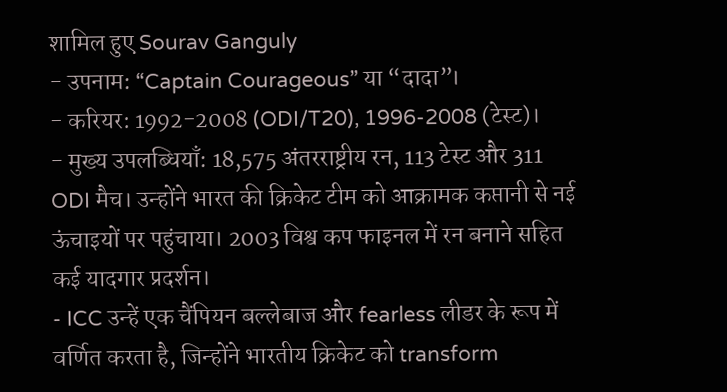शामिल हुए Sourav Ganguly
- उपनाम: “Captain Courageous” या “दादा”।
- करियर: 1992-2008 (ODI/T20), 1996-2008 (टेस्ट)।
- मुख्य उपलब्धियाँ: 18,575 अंतरराष्ट्रीय रन, 113 टेस्ट और 311 ODI मैच। उन्होंने भारत की क्रिकेट टीम को आक्रामक कप्तानी से नई ऊंचाइयों पर पहुंचाया। 2003 विश्व कप फाइनल में रन बनाने सहित कई यादगार प्रदर्शन।
- ICC उन्हें एक चैंपियन बल्लेबाज और fearless लीडर के रूप में वर्णित करता है, जिन्होंने भारतीय क्रिकेट को transform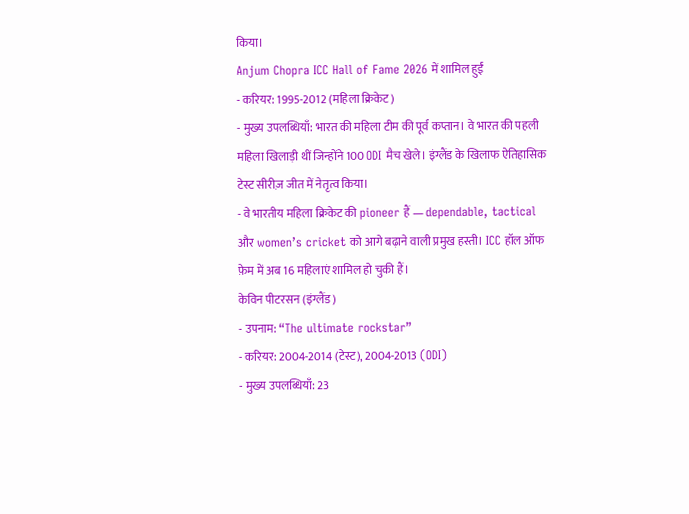किया।
Anjum Chopra ICC Hall of Fame 2026 में शामिल हुईं
- करियर: 1995-2012 (महिला क्रिकेट)
- मुख्य उपलब्धियाँ: भारत की महिला टीम की पूर्व कप्तान। वे भारत की पहली महिला खिलाड़ी थीं जिन्होंने 100 ODI मैच खेले। इंग्लैंड के खिलाफ ऐतिहासिक टेस्ट सीरीज़ जीत में नेतृत्व किया।
- वे भारतीय महिला क्रिकेट की pioneer हैं — dependable, tactical और women’s cricket को आगे बढ़ाने वाली प्रमुख हस्ती। ICC हॉल ऑफ फ़ेम में अब 16 महिलाएं शामिल हो चुकी हैं।
केविन पीटरसन (इंग्लैंड)
- उपनाम: “The ultimate rockstar”
- करियर: 2004-2014 (टेस्ट), 2004-2013 (ODI)
- मुख्य उपलब्धियाँ: 23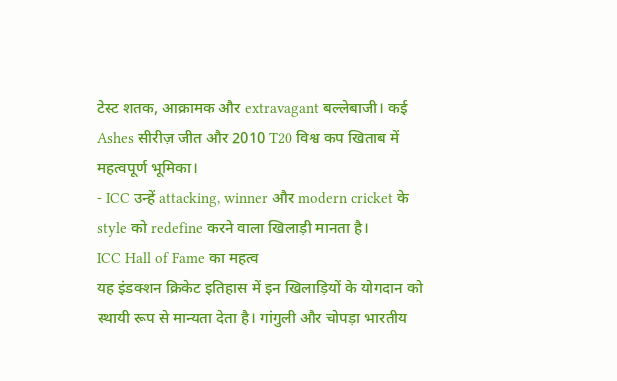टेस्ट शतक, आक्रामक और extravagant बल्लेबाजी। कई Ashes सीरीज़ जीत और 2010 T20 विश्व कप खिताब में महत्वपूर्ण भूमिका।
- ICC उन्हें attacking, winner और modern cricket के style को redefine करने वाला खिलाड़ी मानता है।
ICC Hall of Fame का महत्व
यह इंडक्शन क्रिकेट इतिहास में इन खिलाड़ियों के योगदान को स्थायी रूप से मान्यता देता है। गांगुली और चोपड़ा भारतीय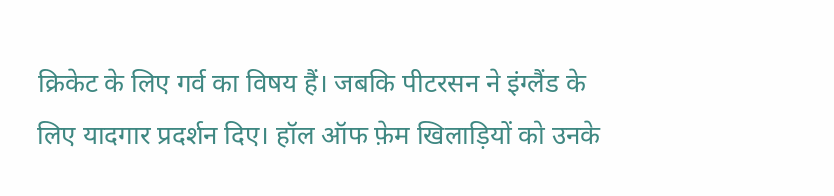क्रिकेट के लिए गर्व का विषय हैं। जबकि पीटरसन ने इंग्लैंड के लिए यादगार प्रदर्शन दिए। हॉल ऑफ फ़ेम खिलाड़ियों को उनके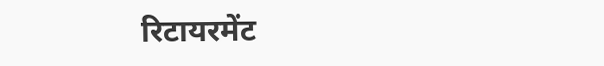रिटायरमेंट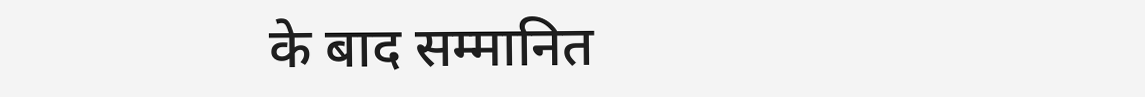के बाद सम्मानित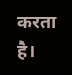करता है।